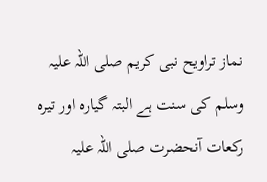نماز تراویح نبی کریم صلی اللہ علیہ وسلم کی سنت ہے البتہ گیارہ اور تیرہ رکعات آنحضرت صلی اللہ علیہ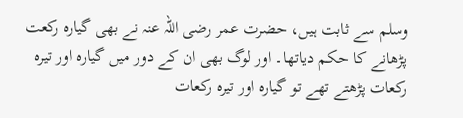وسلم سے ثابت ہیں، حضرت عمر رضی اللہ عنہ نے بھی گیارہ رکعت پڑھانے کا حکم دیاتھا۔ اور لوگ بھی ان کے دور میں گیارہ اور تیرہ رکعات پڑھتے تھے تو گیارہ اور تیرہ رکعات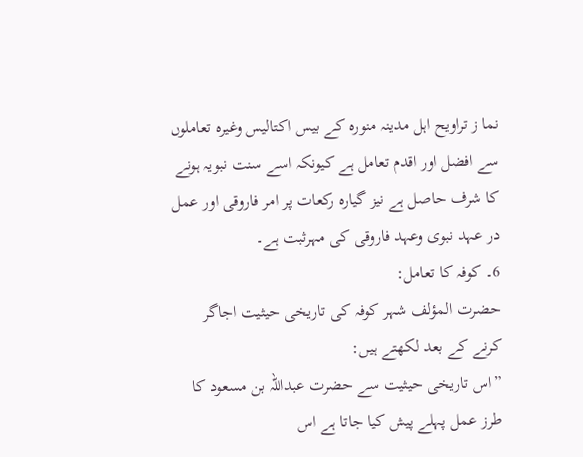نما ز تراویح اہل مدینہ منورہ کے بیس اکتالیس وغیرہ تعاملوں سے افضل اور اقدم تعامل ہے کیونکہ اسے سنت نبویہ ہونے کا شرف حاصل ہے نیز گیارہ رکعات پر امر فاروقی اور عمل در عہد نبوی وعہد فاروقی کی مہرثبت ہے۔
6۔ کوفہ کا تعامل:
حضرت المؤلف شہر کوفہ کی تاریخی حیثیت اجاگر کرنے کے بعد لکھتے ہیں:
”اس تاریخی حیثیت سے حضرت عبداللہ بن مسعود کا طرز عمل پہلے پیش کیا جاتا ہے اس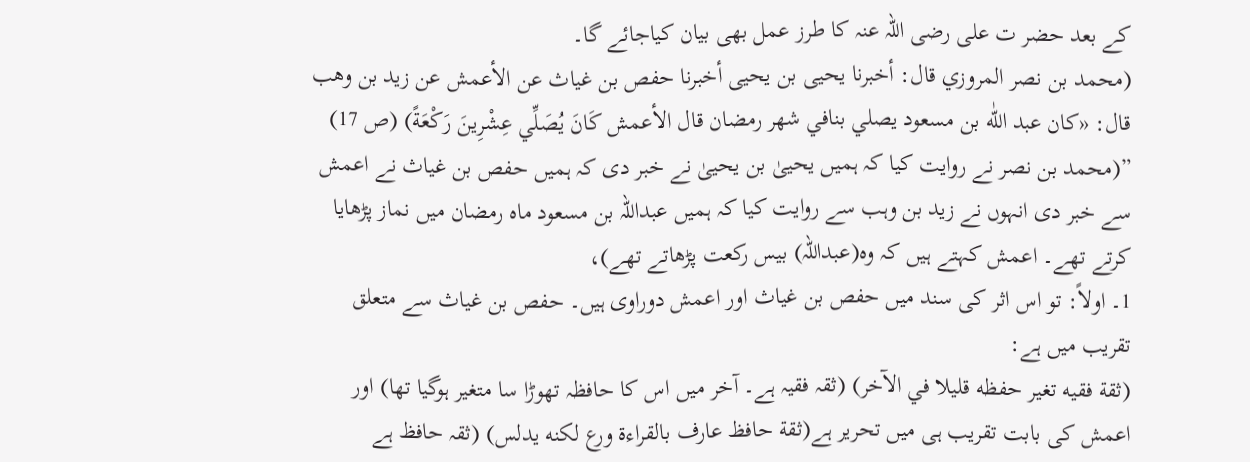کے بعد حضر ت علی رضی اللہ عنہ کا طرز عمل بھی بیان کیاجائے گا۔
(محمد بن نصر المروزي قال: أخبرنا يحيى بن يحيى أخبرنا حفص بن غياث عن الأعمش عن زيد بن وهب قال: «كان عبد اللّٰه بن مسعود يصلي بنافي شهر رمضان قال الأعمش كَانَ يُصَلِّي عِشْرِينَ رَكْعَةً) (ص 17)
”(محمد بن نصر نے روایت کیا کہ ہمیں یحییٰ بن یحییٰ نے خبر دی کہ ہمیں حفص بن غیاث نے اعمش سے خبر دی انہوں نے زید بن وہب سے روایت کیا کہ ہمیں عبداللہ بن مسعود ماہ رمضان میں نماز پڑھایا کرتے تھے۔ اعمش کہتے ہیں کہ وہ(عبداللہ) بیس رکعت پڑھاتے تھے)،
1۔ اولاً: تو اس اثر کی سند میں حفص بن غیاث اور اعمش دوراوی ہیں۔ حفص بن غیاث سے متعلق تقریب میں ہے:
(ثقة فقيه تغير حفظه قليلا في الآخر) (ثقہ فقیہ ہے۔ آخر میں اس کا حافظہ تھوڑا سا متغیر ہوگیا تھا) اور اعمش کی بابت تقریب ہی میں تحریر ہے(ثقة حافظ عارف بالقراءة ورع لكنه يدلس) (ثقہ حافظ ہے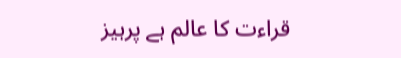قراءت کا عالم ہے پرہیز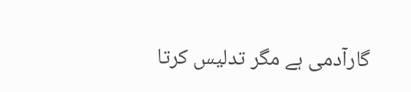گارآدمی ہے مگر تدلیس کرتا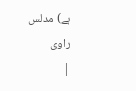ہے) مدلس راوی
|